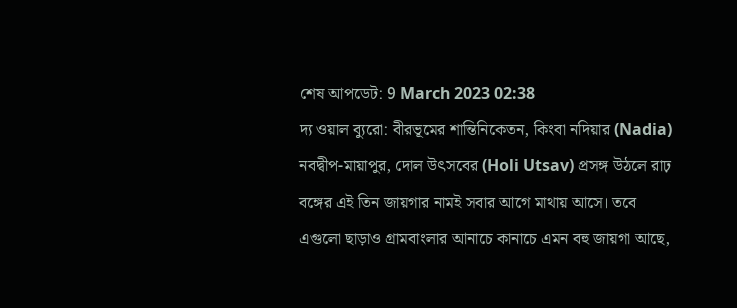শেষ আপডেট: 9 March 2023 02:38
দ্য ওয়াল ব্যুরো: বীরভূমের শান্তিনিকেতন, কিংবা নদিয়ার (Nadia) নবদ্বীপ-মায়াপুর, দোল উৎসবের (Holi Utsav) প্রসঙ্গ উঠলে রাঢ় বঙ্গের এই তিন জায়গার নামই সবার আগে মাথায় আসে। তবে এগুলো ছাড়াও গ্রামবাংলার আনাচে কানাচে এমন বহু জায়গা আছে,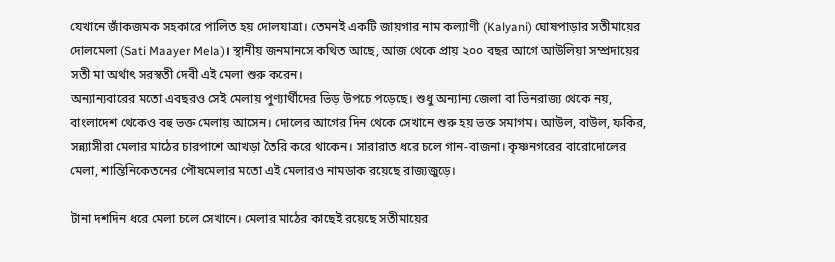যেখানে জাঁকজমক সহকারে পালিত হয় দোলযাত্রা। তেমনই একটি জায়গার নাম কল্যাণী (Kalyani) ঘোষপাড়ার সতীমায়ের দোলমেলা (Sati Maayer Mela)। স্থানীয় জনমানসে কথিত আছে, আজ থেকে প্রায় ২০০ বছর আগে আউলিয়া সম্প্রদায়ের সতী মা অর্থাৎ সরস্বতী দেবী এই মেলা শুরু করেন।
অন্যান্যবারের মতো এবছরও সেই মেলায় পুণ্যার্থীদের ভিড় উপচে পড়েছে। শুধু অন্যান্য জেলা বা ভিনরাজ্য থেকে নয়, বাংলাদেশ থেকেও বহু ভক্ত মেলায় আসেন। দোলের আগের দিন থেকে সেখানে শুরু হয় ভক্ত সমাগম। আউল, বাউল, ফকির, সন্ন্যাসীরা মেলার মাঠের চারপাশে আখড়া তৈরি করে থাকেন। সারারাত ধরে চলে গান-বাজনা। কৃষ্ণনগরের বারোদোলের মেলা, শান্তিনিকেতনের পৌষমেলার মতো এই মেলারও নামডাক রয়েছে রাজ্যজুড়ে।

টানা দশদিন ধরে মেলা চলে সেখানে। মেলার মাঠের কাছেই রয়েছে সতীমায়ের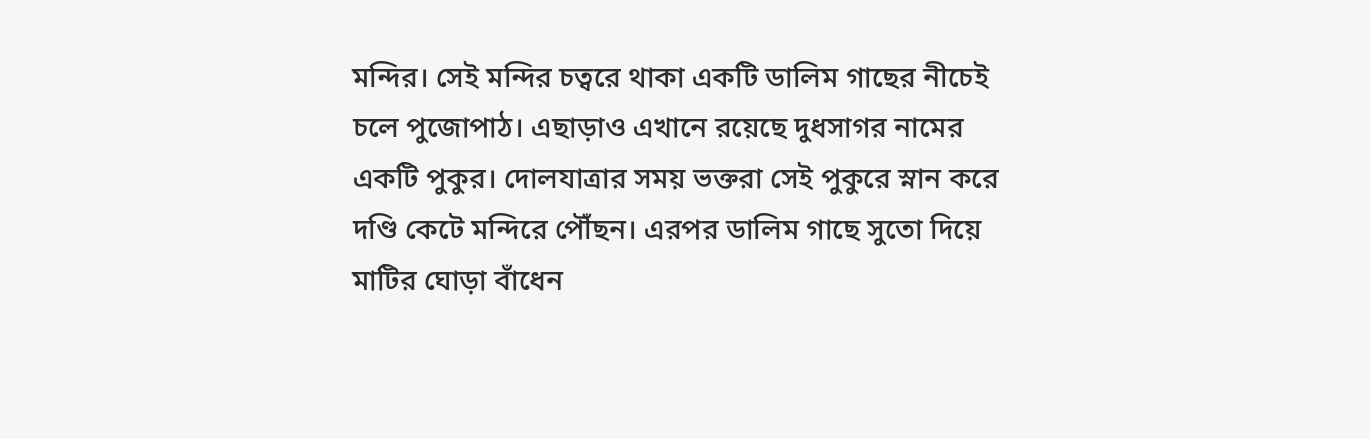মন্দির। সেই মন্দির চত্বরে থাকা একটি ডালিম গাছের নীচেই চলে পুজোপাঠ। এছাড়াও এখানে রয়েছে দুধসাগর নামের একটি পুকুর। দোলযাত্রার সময় ভক্তরা সেই পুকুরে স্নান করে দণ্ডি কেটে মন্দিরে পৌঁছন। এরপর ডালিম গাছে সুতো দিয়ে মাটির ঘোড়া বাঁধেন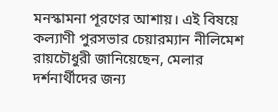মনস্কামনা পূরণের আশায়। এই বিষয়ে কল্যাণী পুরসভার চেয়ারম্যান নীলিমেশ রায়চৌধুরী জানিয়েছেন, মেলার দর্শনার্থীদের জন্য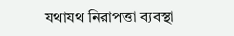যথাযথ নিরাপত্তা ব্যবস্থা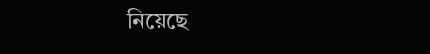নিয়েছে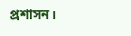প্রশাসন।